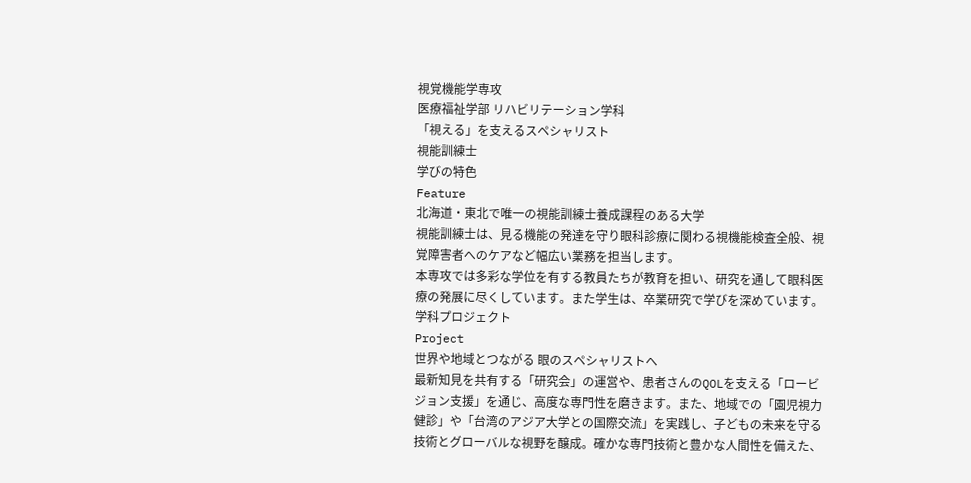視覚機能学専攻
医療福祉学部 リハビリテーション学科
「視える」を支えるスペシャリスト
視能訓練士
学びの特色
Feature
北海道・東北で唯一の視能訓練士養成課程のある大学
視能訓練士は、見る機能の発達を守り眼科診療に関わる視機能検査全般、視覚障害者へのケアなど幅広い業務を担当します。
本専攻では多彩な学位を有する教員たちが教育を担い、研究を通して眼科医療の発展に尽くしています。また学生は、卒業研究で学びを深めています。
学科プロジェクト
Project
世界や地域とつながる 眼のスペシャリストへ
最新知見を共有する「研究会」の運営や、患者さんのQOLを支える「ロービジョン支援」を通じ、高度な専門性を磨きます。また、地域での「園児視力健診」や「台湾のアジア大学との国際交流」を実践し、子どもの未来を守る技術とグローバルな視野を醸成。確かな専門技術と豊かな人間性を備えた、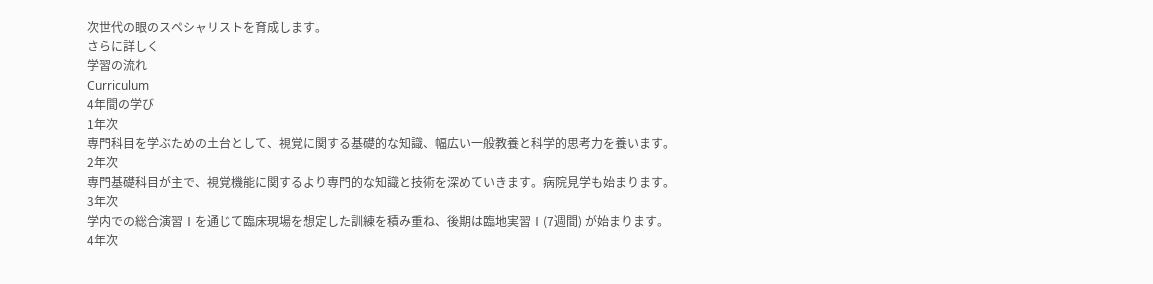次世代の眼のスペシャリストを育成します。
さらに詳しく
学習の流れ
Curriculum
4年間の学び
1年次
専門科目を学ぶための土台として、視覚に関する基礎的な知識、幅広い一般教養と科学的思考力を養います。
2年次
専門基礎科目が主で、視覚機能に関するより専門的な知識と技術を深めていきます。病院見学も始まります。
3年次
学内での総合演習Ⅰを通じて臨床現場を想定した訓練を積み重ね、後期は臨地実習Ⅰ(7週間) が始まります。
4年次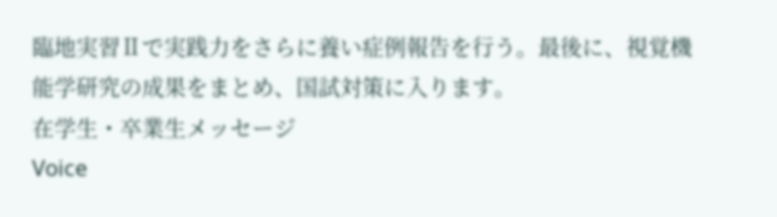臨地実習Ⅱで実践力をさらに養い症例報告を行う。最後に、視覚機能学研究の成果をまとめ、国試対策に入ります。
在学生・卒業生メッセージ
Voice